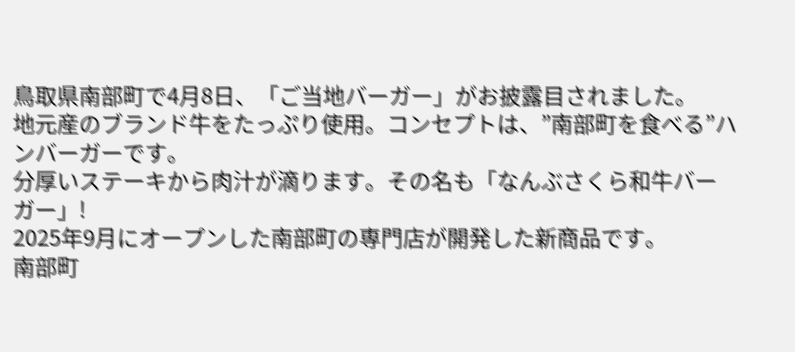鳥取県南部町で4月8日、「ご当地バーガー」がお披露目されました。
地元産のブランド牛をたっぷり使用。コンセプトは、”南部町を食べる”ハンバーガーです。
分厚いステーキから肉汁が滴ります。その名も「なんぶさくら和牛バーガー」!
2025年9月にオープンした南部町の専門店が開発した新商品です。
南部町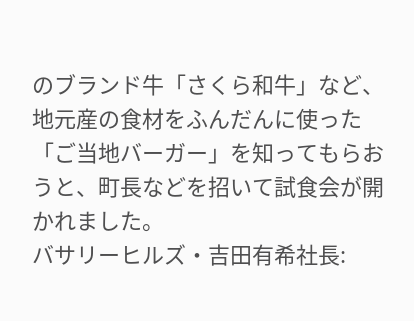のブランド牛「さくら和牛」など、地元産の食材をふんだんに使った「ご当地バーガー」を知ってもらおうと、町長などを招いて試食会が開かれました。
バサリーヒルズ・吉田有希社長: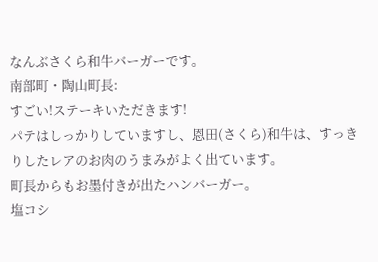なんぶさくら和牛バーガーです。
南部町・陶山町長:
すごい!ステーキいただきます!
パテはしっかりしていますし、恩田(さくら)和牛は、すっきりしたレアのお肉のうまみがよく出ています。
町長からもお墨付きが出たハンバーガー。
塩コシ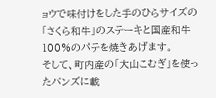ョウで味付けをした手のひらサイズの「さくら和牛」のステーキと国産和牛100%のパテを焼きあげます。
そして、町内産の「大山こむぎ」を使ったバンズに載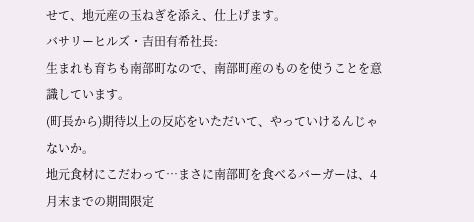せて、地元産の玉ねぎを添え、仕上げます。
バサリーヒルズ・吉田有希社長:
生まれも育ちも南部町なので、南部町産のものを使うことを意識しています。
(町長から)期待以上の反応をいただいて、やっていけるんじゃないか。
地元食材にこだわって…まさに南部町を食べるバーガーは、4月末までの期間限定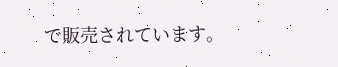で販売されています。